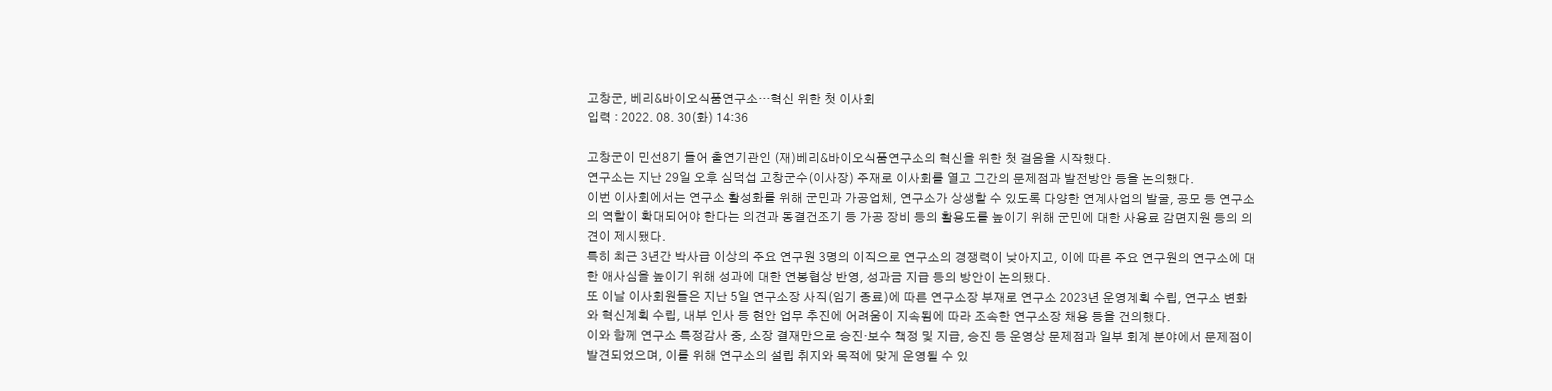고창군, 베리&바이오식품연구소…혁신 위한 첫 이사회
입력 : 2022. 08. 30(화) 14:36

고창군이 민선8기 들어 출연기관인 (재)베리&바이오식품연구소의 혁신을 위한 첫 걸음을 시작했다.
연구소는 지난 29일 오후 심덕섭 고창군수(이사장) 주재로 이사회를 열고 그간의 문제점과 발전방안 등을 논의했다.
이번 이사회에서는 연구소 활성화를 위해 군민과 가공업체, 연구소가 상생할 수 있도록 다양한 연계사업의 발굴, 공모 등 연구소의 역할이 확대되어야 한다는 의견과 동결건조기 등 가공 장비 등의 활용도를 높이기 위해 군민에 대한 사용료 감면지원 등의 의견이 제시됐다.
특히 최근 3년간 박사급 이상의 주요 연구원 3명의 이직으로 연구소의 경쟁력이 낮아지고, 이에 따른 주요 연구원의 연구소에 대한 애사심을 높이기 위해 성과에 대한 연봉협상 반영, 성과금 지급 등의 방안이 논의됐다.
또 이날 이사회원들은 지난 5일 연구소장 사직(임기 종료)에 따른 연구소장 부재로 연구소 2023년 운영계획 수립, 연구소 변화와 혁신계획 수립, 내부 인사 등 현안 업무 추진에 어려움이 지속됨에 따라 조속한 연구소장 채용 등을 건의했다.
이와 함께 연구소 특정감사 중, 소장 결재만으로 승진·보수 책정 및 지급, 승진 등 운영상 문제점과 일부 회계 분야에서 문제점이 발견되었으며, 이를 위해 연구소의 설립 취지와 목적에 맞게 운영될 수 있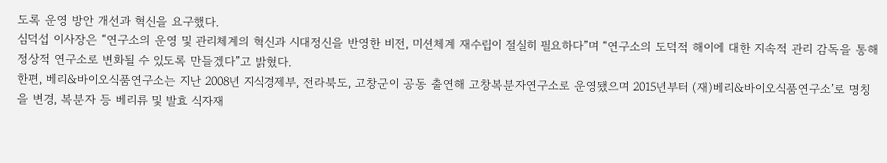도록 운영 방안 개선과 혁신을 요구했다.
심덕섭 이사장은 “연구소의 운영 및 관리체계의 혁신과 시대정신을 반영한 비전, 미션체계 재수립이 절실히 필요하다”며 “연구소의 도덕적 해이에 대한 지속적 관리 감독을 통해 정상적 연구소로 변화될 수 있도록 만들겠다”고 밝혔다.
한편, 베리&바이오식품연구소는 지난 2008년 지식경제부, 전라북도, 고창군이 공동 출연해 고창복분자연구소로 운영됐으며 2015년부터 (재)베리&바이오식품연구소’로 명칭을 변경, 복분자 등 베리류 및 발효 식자재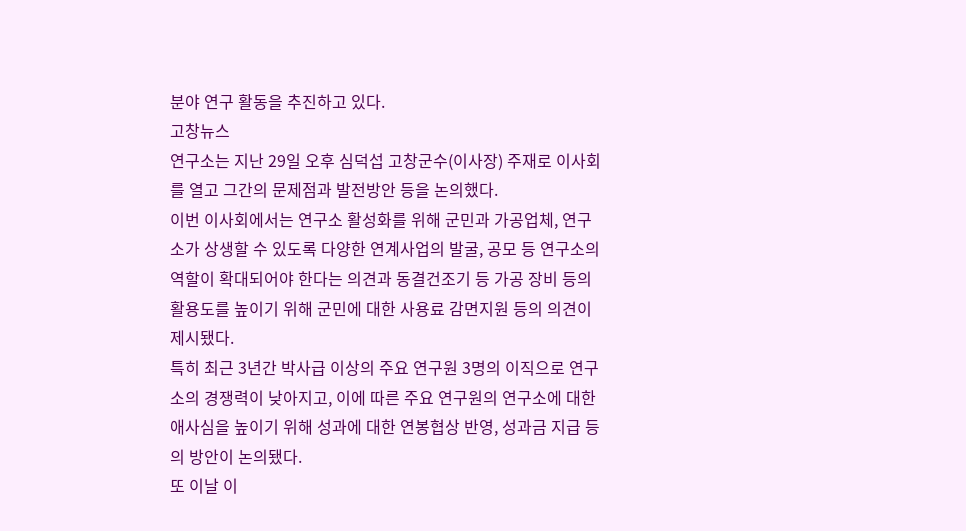분야 연구 활동을 추진하고 있다.
고창뉴스
연구소는 지난 29일 오후 심덕섭 고창군수(이사장) 주재로 이사회를 열고 그간의 문제점과 발전방안 등을 논의했다.
이번 이사회에서는 연구소 활성화를 위해 군민과 가공업체, 연구소가 상생할 수 있도록 다양한 연계사업의 발굴, 공모 등 연구소의 역할이 확대되어야 한다는 의견과 동결건조기 등 가공 장비 등의 활용도를 높이기 위해 군민에 대한 사용료 감면지원 등의 의견이 제시됐다.
특히 최근 3년간 박사급 이상의 주요 연구원 3명의 이직으로 연구소의 경쟁력이 낮아지고, 이에 따른 주요 연구원의 연구소에 대한 애사심을 높이기 위해 성과에 대한 연봉협상 반영, 성과금 지급 등의 방안이 논의됐다.
또 이날 이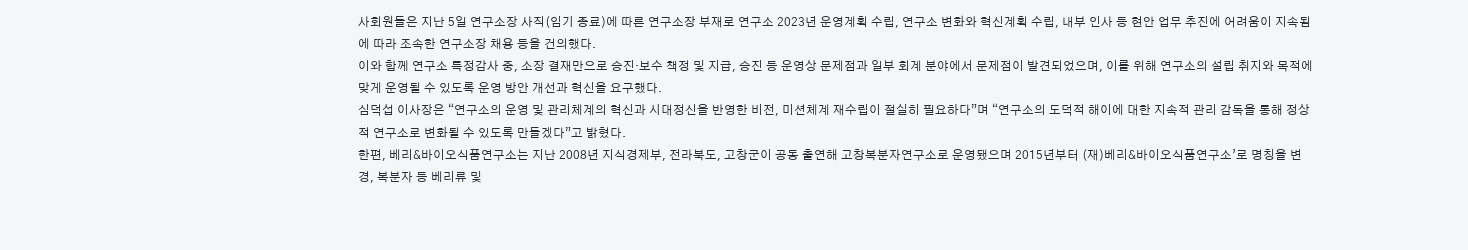사회원들은 지난 5일 연구소장 사직(임기 종료)에 따른 연구소장 부재로 연구소 2023년 운영계획 수립, 연구소 변화와 혁신계획 수립, 내부 인사 등 현안 업무 추진에 어려움이 지속됨에 따라 조속한 연구소장 채용 등을 건의했다.
이와 함께 연구소 특정감사 중, 소장 결재만으로 승진·보수 책정 및 지급, 승진 등 운영상 문제점과 일부 회계 분야에서 문제점이 발견되었으며, 이를 위해 연구소의 설립 취지와 목적에 맞게 운영될 수 있도록 운영 방안 개선과 혁신을 요구했다.
심덕섭 이사장은 “연구소의 운영 및 관리체계의 혁신과 시대정신을 반영한 비전, 미션체계 재수립이 절실히 필요하다”며 “연구소의 도덕적 해이에 대한 지속적 관리 감독을 통해 정상적 연구소로 변화될 수 있도록 만들겠다”고 밝혔다.
한편, 베리&바이오식품연구소는 지난 2008년 지식경제부, 전라북도, 고창군이 공동 출연해 고창복분자연구소로 운영됐으며 2015년부터 (재)베리&바이오식품연구소’로 명칭을 변경, 복분자 등 베리류 및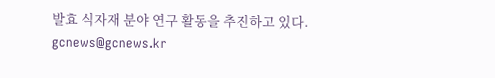발효 식자재 분야 연구 활동을 추진하고 있다.
gcnews@gcnews.kr